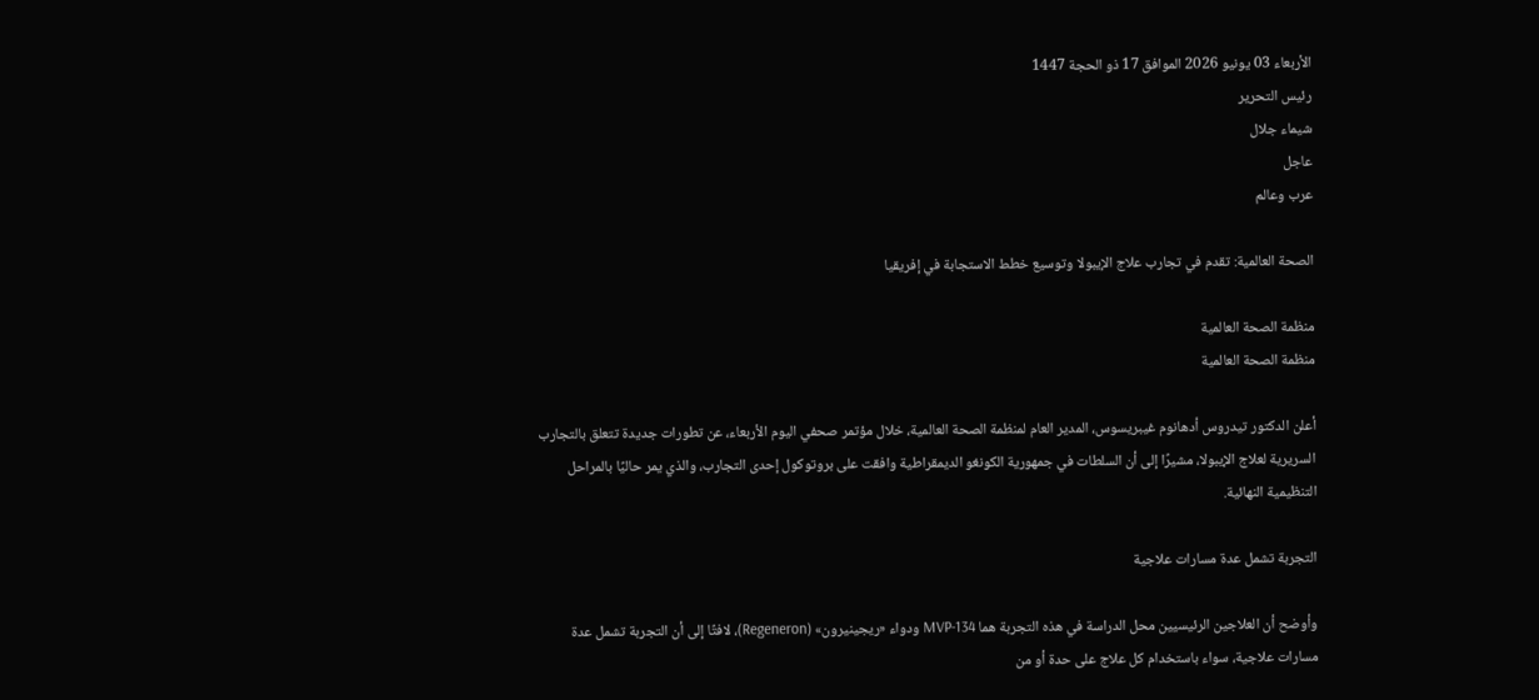الأربعاء 03 يونيو 2026 الموافق 17 ذو الحجة 1447
رئيس التحرير
شيماء جلال
عاجل
عرب وعالم

الصحة العالمية: تقدم في تجارب علاج الإيبولا وتوسيع خطط الاستجابة في إفريقيا

منظمة الصحة العالمية
منظمة الصحة العالمية

أعلن الدكتور تيدروس أدهانوم غيبريسوس، المدير العام لمنظمة الصحة العالمية، خلال مؤتمر صحفي اليوم الأربعاء، عن تطورات جديدة تتعلق بالتجارب السريرية لعلاج الإيبولا، مشيرًا إلى أن السلطات في جمهورية الكونغو الديمقراطية وافقت على بروتوكول إحدى التجارب، والذي يمر حاليًا بالمراحل التنظيمية النهائية.

التجربة تشمل عدة مسارات علاجية

وأوضح أن العلاجين الرئيسيين محل الدراسة في هذه التجربة هما MVP-134 ودواء «ريجينيرون» (Regeneron)، لافتًا إلى أن التجربة تشمل عدة مسارات علاجية، سواء باستخدام كل علاج على حدة أو من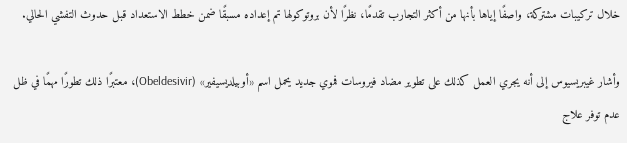خلال تركيبات مشتركة، واصفًا إياها بأنها من أكثر التجارب تقدمًا، نظرًا لأن بروتوكولها تم إعداده مسبقًا ضمن خطط الاستعداد قبل حدوث التفشي الحالي.

وأشار غيبريسيوس إلى أنه يجري العمل كذلك على تطوير مضاد فيروسات فموي جديد يحمل اسم «أوبيلديسيفير» (Obeldesivir)، معتبرًا ذلك تطورًا مهمًا في ظل عدم توفر علاج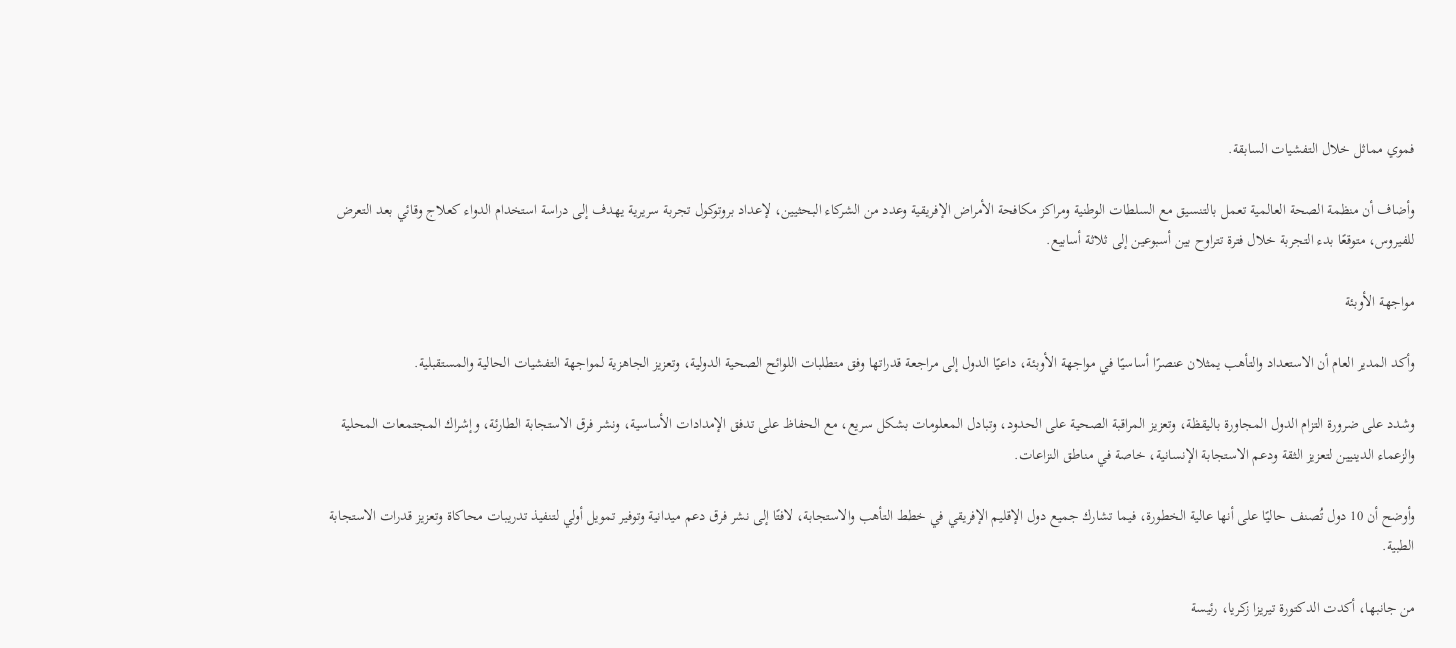فموي مماثل خلال التفشيات السابقة.

وأضاف أن منظمة الصحة العالمية تعمل بالتنسيق مع السلطات الوطنية ومراكز مكافحة الأمراض الإفريقية وعدد من الشركاء البحثيين، لإعداد بروتوكول تجربة سريرية يهدف إلى دراسة استخدام الدواء كعلاج وقائي بعد التعرض للفيروس، متوقعًا بدء التجربة خلال فترة تتراوح بين أسبوعين إلى ثلاثة أسابيع.

مواجهة الأوبئة

وأكد المدير العام أن الاستعداد والتأهب يمثلان عنصرًا أساسيًا في مواجهة الأوبئة، داعيًا الدول إلى مراجعة قدراتها وفق متطلبات اللوائح الصحية الدولية، وتعزيز الجاهزية لمواجهة التفشيات الحالية والمستقبلية.

وشدد على ضرورة التزام الدول المجاورة باليقظة، وتعزيز المراقبة الصحية على الحدود، وتبادل المعلومات بشكل سريع، مع الحفاظ على تدفق الإمدادات الأساسية، ونشر فرق الاستجابة الطارئة، وإشراك المجتمعات المحلية والزعماء الدينيين لتعزيز الثقة ودعم الاستجابة الإنسانية، خاصة في مناطق النزاعات.

وأوضح أن 10 دول تُصنف حاليًا على أنها عالية الخطورة، فيما تشارك جميع دول الإقليم الإفريقي في خطط التأهب والاستجابة، لافتًا إلى نشر فرق دعم ميدانية وتوفير تمويل أولي لتنفيذ تدريبات محاكاة وتعزيز قدرات الاستجابة الطبية.

من جانبها، أكدت الدكتورة تيريزا زكريا، رئيسة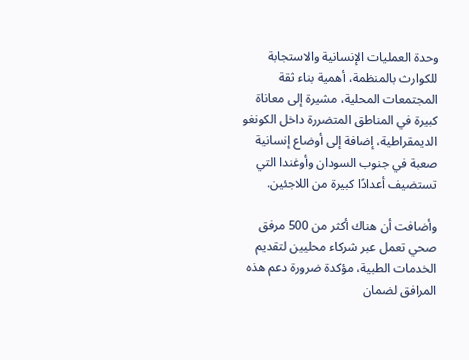وحدة العمليات الإنسانية والاستجابة للكوارث بالمنظمة، أهمية بناء ثقة المجتمعات المحلية، مشيرة إلى معاناة كبيرة في المناطق المتضررة داخل الكونغو الديمقراطية، إضافة إلى أوضاع إنسانية صعبة في جنوب السودان وأوغندا التي تستضيف أعدادًا كبيرة من اللاجئين.

وأضافت أن هناك أكثر من 500 مرفق صحي تعمل عبر شركاء محليين لتقديم الخدمات الطبية، مؤكدة ضرورة دعم هذه المرافق لضمان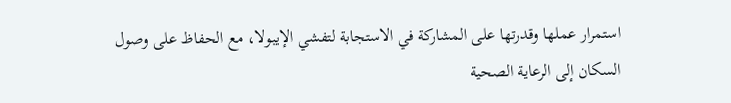استمرار عملها وقدرتها على المشاركة في الاستجابة لتفشي الإيبولا، مع الحفاظ على وصول السكان إلى الرعاية الصحية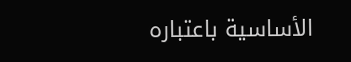الأساسية باعتباره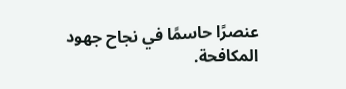عنصرًا حاسمًا في نجاح جهود المكافحة.